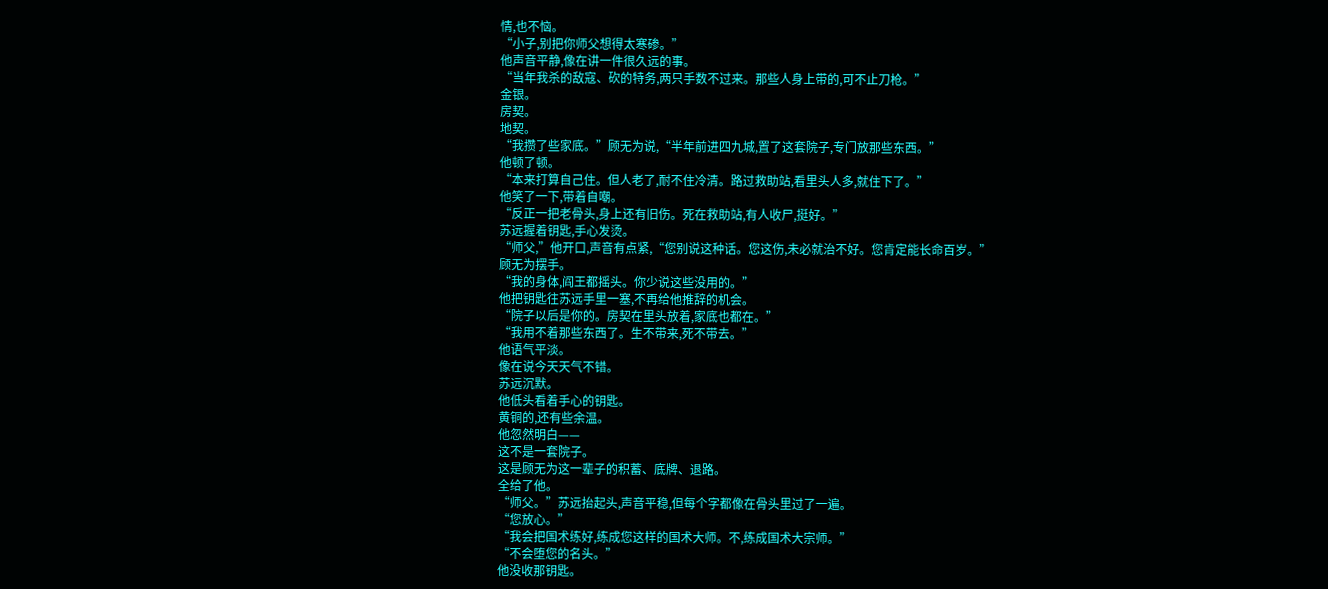情,也不恼。
“小子,别把你师父想得太寒碜。”
他声音平静,像在讲一件很久远的事。
“当年我杀的敌寇、砍的特务,两只手数不过来。那些人身上带的,可不止刀枪。”
金银。
房契。
地契。
“我攒了些家底。”顾无为说,“半年前进四九城,置了这套院子,专门放那些东西。”
他顿了顿。
“本来打算自己住。但人老了,耐不住冷清。路过救助站,看里头人多,就住下了。”
他笑了一下,带着自嘲。
“反正一把老骨头,身上还有旧伤。死在救助站,有人收尸,挺好。”
苏远握着钥匙,手心发烫。
“师父,”他开口,声音有点紧,“您别说这种话。您这伤,未必就治不好。您肯定能长命百岁。”
顾无为摆手。
“我的身体,阎王都摇头。你少说这些没用的。”
他把钥匙往苏远手里一塞,不再给他推辞的机会。
“院子以后是你的。房契在里头放着,家底也都在。”
“我用不着那些东西了。生不带来,死不带去。”
他语气平淡。
像在说今天天气不错。
苏远沉默。
他低头看着手心的钥匙。
黄铜的,还有些余温。
他忽然明白——
这不是一套院子。
这是顾无为这一辈子的积蓄、底牌、退路。
全给了他。
“师父。”苏远抬起头,声音平稳,但每个字都像在骨头里过了一遍。
“您放心。”
“我会把国术练好,练成您这样的国术大师。不,练成国术大宗师。”
“不会堕您的名头。”
他没收那钥匙。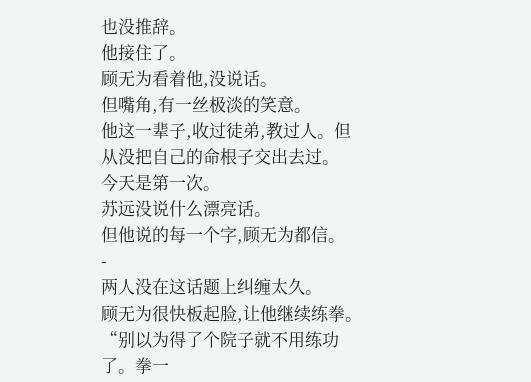也没推辞。
他接住了。
顾无为看着他,没说话。
但嘴角,有一丝极淡的笑意。
他这一辈子,收过徒弟,教过人。但从没把自己的命根子交出去过。
今天是第一次。
苏远没说什么漂亮话。
但他说的每一个字,顾无为都信。
-
两人没在这话题上纠缠太久。
顾无为很快板起脸,让他继续练拳。
“别以为得了个院子就不用练功了。拳一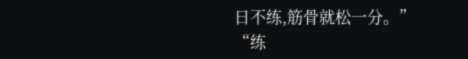日不练,筋骨就松一分。”
“练